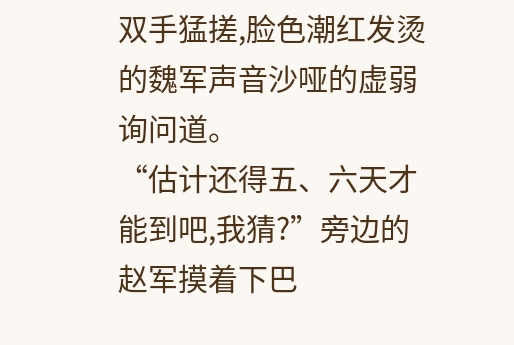双手猛搓,脸色潮红发烫的魏军声音沙哑的虚弱询问道。
“估计还得五、六天才能到吧,我猜?”旁边的赵军摸着下巴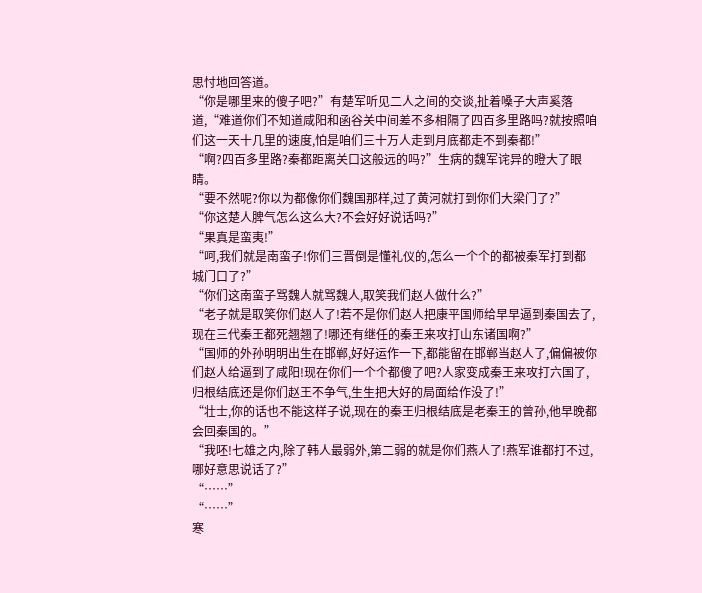思忖地回答道。
“你是哪里来的傻子吧?”有楚军听见二人之间的交谈,扯着嗓子大声奚落道,“难道你们不知道咸阳和函谷关中间差不多相隔了四百多里路吗?就按照咱们这一天十几里的速度,怕是咱们三十万人走到月底都走不到秦都!”
“啊?四百多里路?秦都距离关口这般远的吗?”生病的魏军诧异的瞪大了眼睛。
“要不然呢?你以为都像你们魏国那样,过了黄河就打到你们大梁门了?”
“你这楚人脾气怎么这么大?不会好好说话吗?”
“果真是蛮夷!”
“呵,我们就是南蛮子!你们三晋倒是懂礼仪的,怎么一个个的都被秦军打到都城门口了?”
“你们这南蛮子骂魏人就骂魏人,取笑我们赵人做什么?”
“老子就是取笑你们赵人了!若不是你们赵人把康平国师给早早逼到秦国去了,现在三代秦王都死翘翘了!哪还有继任的秦王来攻打山东诸国啊?”
“国师的外孙明明出生在邯郸,好好运作一下,都能留在邯郸当赵人了,偏偏被你们赵人给逼到了咸阳!现在你们一个个都傻了吧?人家变成秦王来攻打六国了,归根结底还是你们赵王不争气,生生把大好的局面给作没了!”
“壮士,你的话也不能这样子说,现在的秦王归根结底是老秦王的曾孙,他早晚都会回秦国的。”
“我呸!七雄之内,除了韩人最弱外,第二弱的就是你们燕人了!燕军谁都打不过,哪好意思说话了?”
“……”
“……”
寒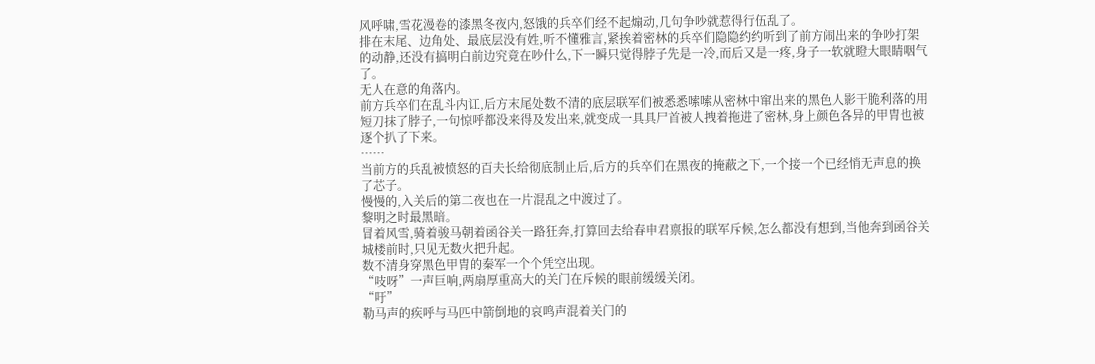风呼啸,雪花漫卷的漆黑冬夜内,怒饿的兵卒们经不起煽动,几句争吵就惹得行伍乱了。
排在末尾、边角处、最底层没有姓,听不懂雅言,紧挨着密林的兵卒们隐隐约约听到了前方闹出来的争吵打架的动静,还没有搞明白前边究竟在吵什么,下一瞬只觉得脖子先是一冷,而后又是一疼,身子一软就瞪大眼睛咽气了。
无人在意的角落内。
前方兵卒们在乱斗内讧,后方末尾处数不清的底层联军们被悉悉嗦嗦从密林中窜出来的黑色人影干脆利落的用短刀抹了脖子,一句惊呼都没来得及发出来,就变成一具具尸首被人拽着拖进了密林,身上颜色各异的甲胄也被逐个扒了下来。
……
当前方的兵乱被愤怒的百夫长给彻底制止后,后方的兵卒们在黑夜的掩蔽之下,一个接一个已经悄无声息的换了芯子。
慢慢的,入关后的第二夜也在一片混乱之中渡过了。
黎明之时最黑暗。
冒着风雪,骑着骏马朝着函谷关一路狂奔,打算回去给春申君禀报的联军斥候,怎么都没有想到,当他奔到函谷关城楼前时,只见无数火把升起。
数不清身穿黑色甲胄的秦军一个个凭空出现。
“吱呀”一声巨响,两扇厚重高大的关门在斥候的眼前缓缓关闭。
“吁”
勒马声的疾呼与马匹中箭倒地的哀鸣声混着关门的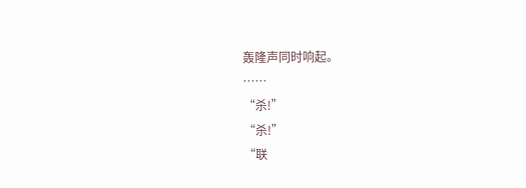轰隆声同时响起。
……
“杀!”
“杀!”
“联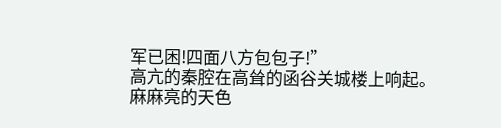军已困!四面八方包包子!”
高亢的秦腔在高耸的函谷关城楼上响起。
麻麻亮的天色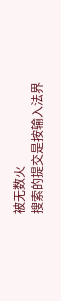被无数火
搜索的提交是按输入法界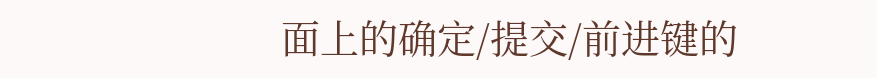面上的确定/提交/前进键的